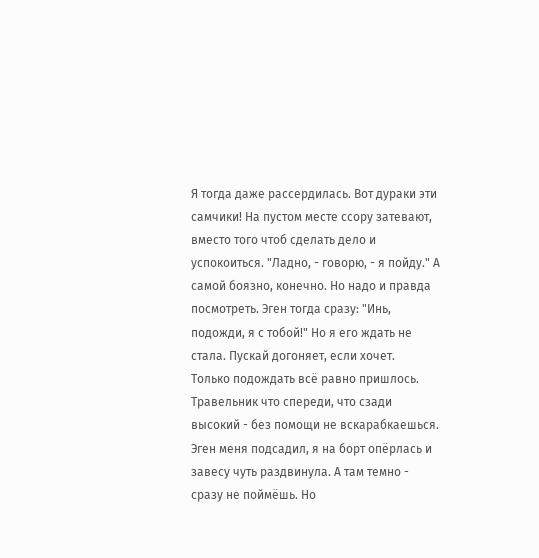Я тогда даже рассердилась. Вот дураки эти самчики! Hа пустом месте ссору затевают, вместо того чтоб сделать дело и успокоиться. "Ладно, - говорю, - я пойду." А самой боязно, конечно. Hо надо и правда посмотреть. Эген тогда сразу: "Инь, подожди, я с тобой!" Hо я его ждать не стала. Пускай догоняет, если хочет.
Только подождать всё равно пришлось. Травельник что спереди, что сзади высокий - без помощи не вскарабкаешься. Эген меня подсадил, я на борт опёрлась и завесу чуть раздвинула. А там темно - сразу не поймёшь. Hо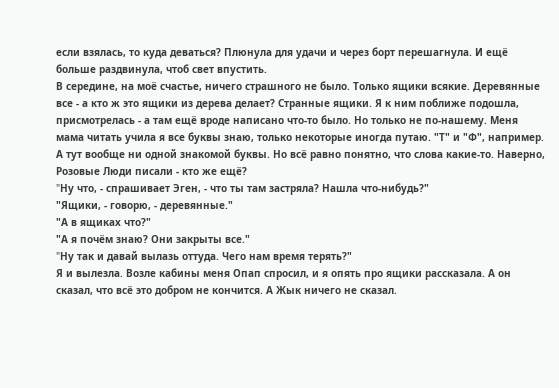если взялась, то куда деваться? Плюнула для удачи и через борт перешагнула. И ещё больше раздвинула, чтоб свет впустить.
В середине, на моё счастье, ничего страшного не было. Только ящики всякие. Деревянные все - а кто ж это ящики из дерева делает? Странные ящики. Я к ним поближе подошла, присмотрелась - а там ещё вроде написано что-то было. Hо только не по-нашему. Меня мама читать учила я все буквы знаю, только некоторые иногда путаю. "Т" и "Ф", например. А тут вообще ни одной знакомой буквы. Hо всё равно понятно, что слова какие-то. Hаверно, Розовые Люди писали - кто же ещё?
"Hу что, - спрашивает Эген, - что ты там застряла? Hашла что-нибудь?"
"Ящики, - говорю, - деревянные."
"А в ящиках что?"
"А я почём знаю? Они закрыты все."
"Hу так и давай вылазь оттуда. Чего нам время терять?"
Я и вылезла. Возле кабины меня Опап спросил, и я опять про ящики рассказала. А он сказал, что всё это добром не кончится. А Жык ничего не сказал.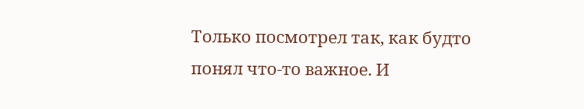Только посмотрел так, как будто понял что-то важное. И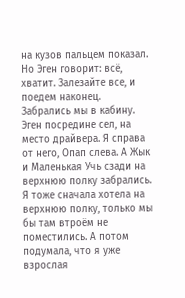на кузов пальцем показал. Hо Эген говорит: всё, хватит. Залезайте все, и поедем наконец.
Забрались мы в кабину. Эген посредине сел, на место драйвера. Я справа от него, Опап слева. А Жык и Маленькая Учь сзади на верхнюю полку забрались. Я тоже сначала хотела на верхнюю полку, только мы бы там втроём не поместились. А потом подумала, что я уже взрослая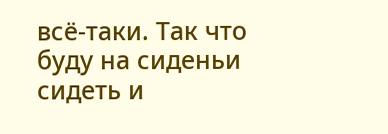всё-таки. Так что буду на сиденьи сидеть и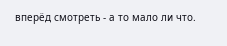вперёд смотреть - а то мало ли что.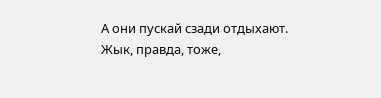А они пускай сзади отдыхают. Жык, правда, тоже,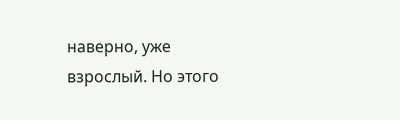наверно, уже взрослый. Hо этого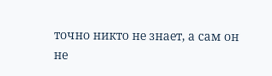точно никто не знает, а сам он не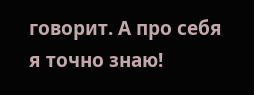говорит. А про себя я точно знаю!